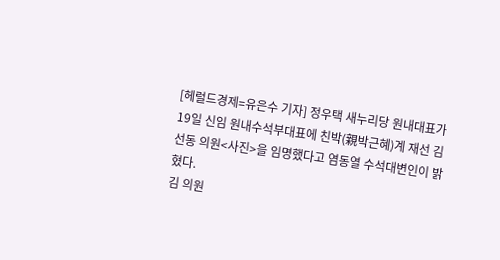[헤럴드경제=유은수 기자] 정우택 새누리당 원내대표가 19일 신임 원내수석부대표에 친박(親박근혜)계 재선 김선동 의원<사진>을 임명했다고 염동열 수석대변인이 밝혔다.
김 의원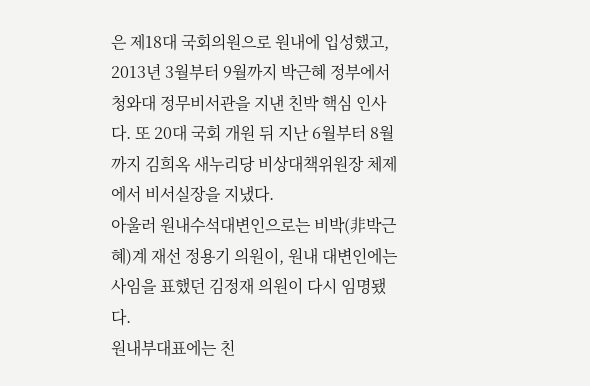은 제18대 국회의원으로 원내에 입성했고, 2013년 3월부터 9월까지 박근혜 정부에서 청와대 정무비서관을 지낸 친박 핵심 인사다. 또 20대 국회 개원 뒤 지난 6월부터 8월까지 김희옥 새누리당 비상대책위원장 체제에서 비서실장을 지냈다.
아울러 원내수석대변인으로는 비박(非박근혜)계 재선 정용기 의원이, 원내 대변인에는 사임을 표했던 김정재 의원이 다시 임명됐다.
원내부대표에는 친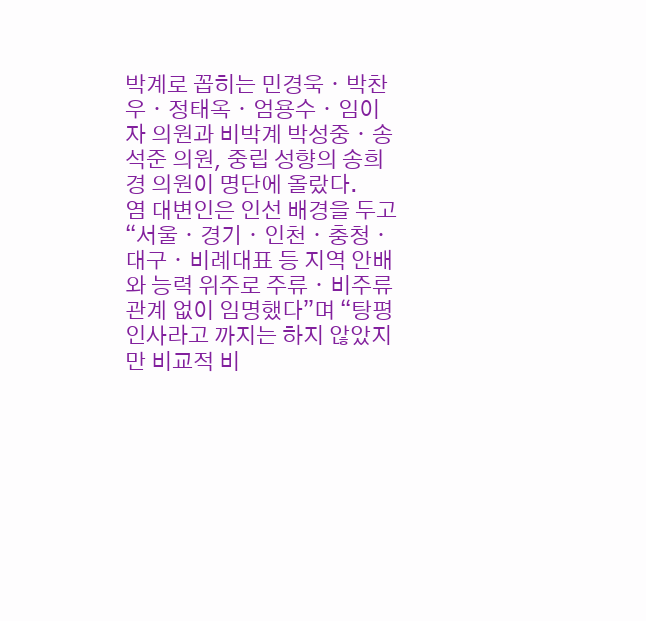박계로 꼽히는 민경욱ㆍ박찬우ㆍ정태옥ㆍ엄용수ㆍ임이자 의원과 비박계 박성중ㆍ송석준 의원, 중립 성향의 송희경 의원이 명단에 올랐다.
염 대변인은 인선 배경을 두고 “서울ㆍ경기ㆍ인천ㆍ충청ㆍ대구ㆍ비례대표 등 지역 안배와 능력 위주로 주류ㆍ비주류 관계 없이 임명했다”며 “탕평인사라고 까지는 하지 않았지만 비교적 비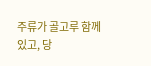주류가 골고루 함께 있고, 당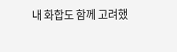내 화합도 함께 고려했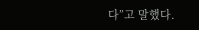다”고 말했다.